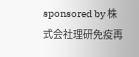sponsored by 株式会社理研免疫再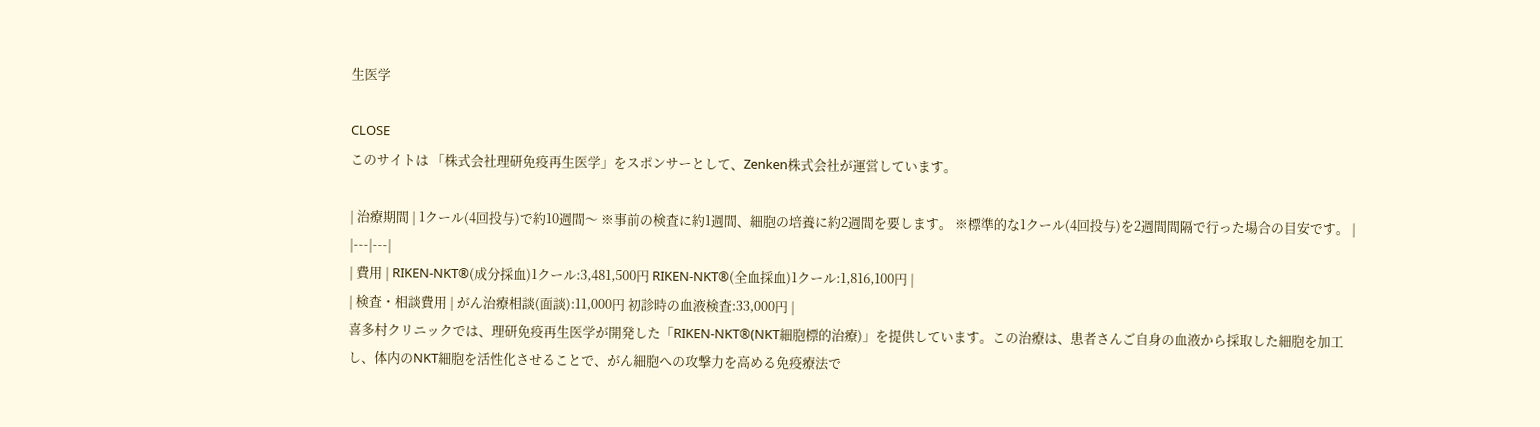生医学

CLOSE
このサイトは 「株式会社理研免疫再生医学」をスポンサーとして、Zenken株式会社が運営しています。

| 治療期間 | 1クール(4回投与)で約10週間〜 ※事前の検査に約1週間、細胞の培養に約2週間を要します。 ※標準的な1クール(4回投与)を2週間間隔で行った場合の目安です。 |
|---|---|
| 費用 | RIKEN-NKT®(成分採血)1クール:3,481,500円 RIKEN-NKT®(全血採血)1クール:1,816,100円 |
| 検査・相談費用 | がん治療相談(面談):11,000円 初診時の血液検査:33,000円 |
喜多村クリニックでは、理研免疫再生医学が開発した「RIKEN-NKT®(NKT細胞標的治療)」を提供しています。この治療は、患者さんご自身の血液から採取した細胞を加工し、体内のNKT細胞を活性化させることで、がん細胞への攻撃力を高める免疫療法で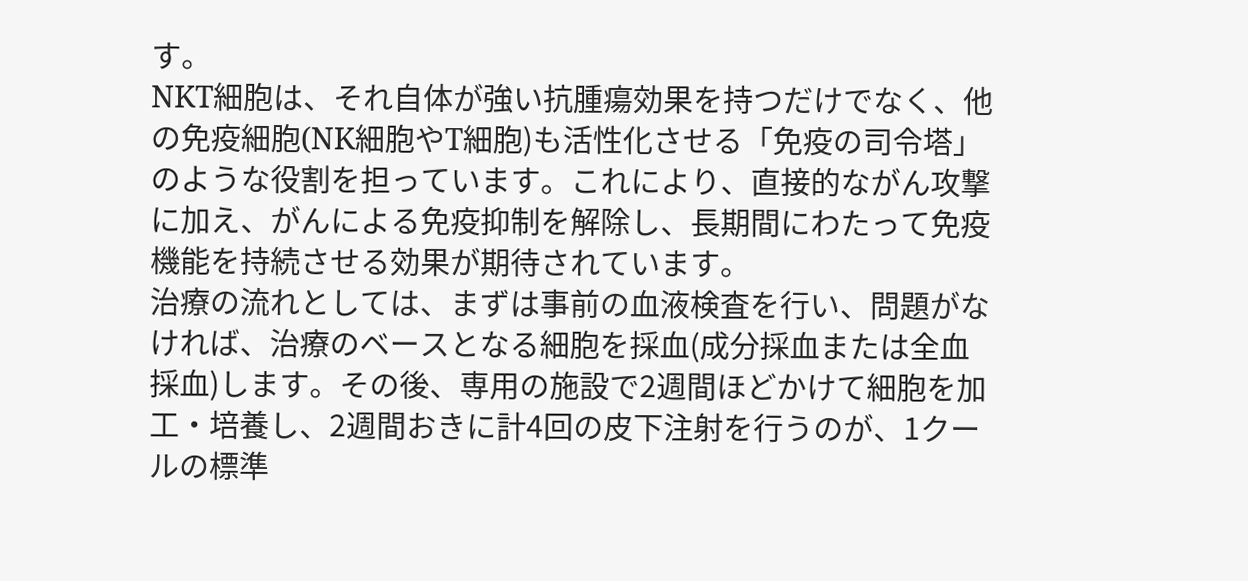す。
NKT細胞は、それ自体が強い抗腫瘍効果を持つだけでなく、他の免疫細胞(NK細胞やT細胞)も活性化させる「免疫の司令塔」のような役割を担っています。これにより、直接的ながん攻撃に加え、がんによる免疫抑制を解除し、長期間にわたって免疫機能を持続させる効果が期待されています。
治療の流れとしては、まずは事前の血液検査を行い、問題がなければ、治療のベースとなる細胞を採血(成分採血または全血採血)します。その後、専用の施設で2週間ほどかけて細胞を加工・培養し、2週間おきに計4回の皮下注射を行うのが、1クールの標準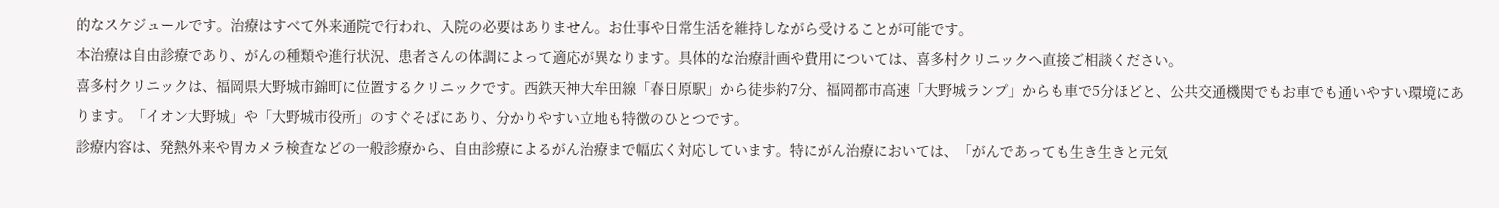的なスケジュールです。治療はすべて外来通院で行われ、入院の必要はありません。お仕事や日常生活を維持しながら受けることが可能です。
本治療は自由診療であり、がんの種類や進行状況、患者さんの体調によって適応が異なります。具体的な治療計画や費用については、喜多村クリニックへ直接ご相談ください。
喜多村クリニックは、福岡県大野城市錦町に位置するクリニックです。西鉄天神大牟田線「春日原駅」から徒歩約7分、福岡都市高速「大野城ランプ」からも車で5分ほどと、公共交通機関でもお車でも通いやすい環境にあります。「イオン大野城」や「大野城市役所」のすぐそばにあり、分かりやすい立地も特徴のひとつです。
診療内容は、発熱外来や胃カメラ検査などの一般診療から、自由診療によるがん治療まで幅広く対応しています。特にがん治療においては、「がんであっても生き生きと元気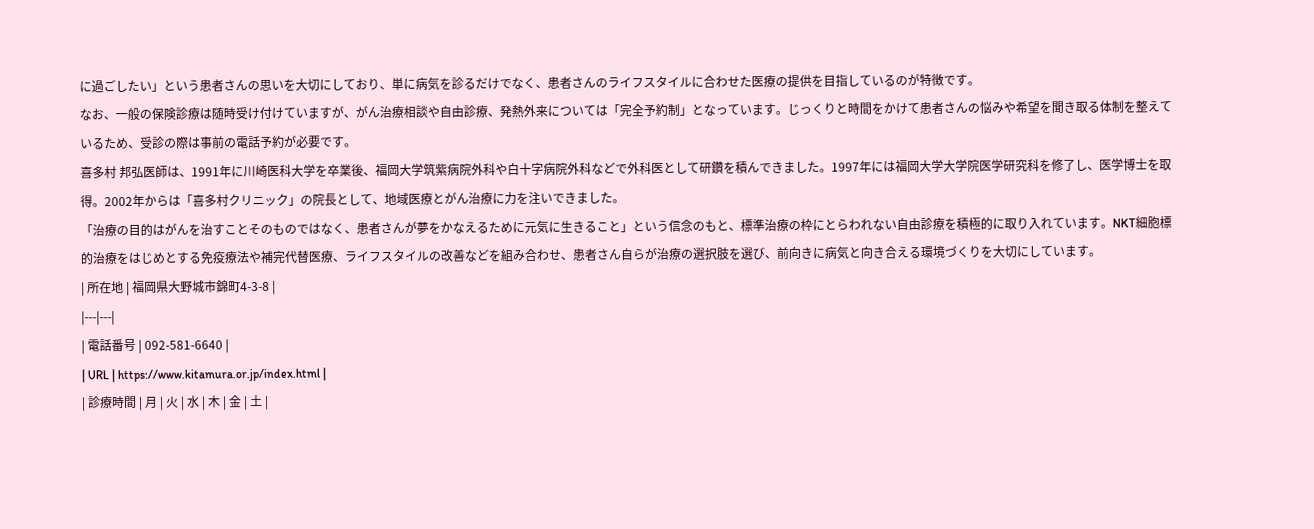に過ごしたい」という患者さんの思いを大切にしており、単に病気を診るだけでなく、患者さんのライフスタイルに合わせた医療の提供を目指しているのが特徴です。
なお、一般の保険診療は随時受け付けていますが、がん治療相談や自由診療、発熱外来については「完全予約制」となっています。じっくりと時間をかけて患者さんの悩みや希望を聞き取る体制を整えているため、受診の際は事前の電話予約が必要です。
喜多村 邦弘医師は、1991年に川崎医科大学を卒業後、福岡大学筑紫病院外科や白十字病院外科などで外科医として研鑽を積んできました。1997年には福岡大学大学院医学研究科を修了し、医学博士を取得。2002年からは「喜多村クリニック」の院長として、地域医療とがん治療に力を注いできました。
「治療の目的はがんを治すことそのものではなく、患者さんが夢をかなえるために元気に生きること」という信念のもと、標準治療の枠にとらわれない自由診療を積極的に取り入れています。NKT細胞標的治療をはじめとする免疫療法や補完代替医療、ライフスタイルの改善などを組み合わせ、患者さん自らが治療の選択肢を選び、前向きに病気と向き合える環境づくりを大切にしています。
| 所在地 | 福岡県大野城市錦町4-3-8 |
|---|---|
| 電話番号 | 092-581-6640 |
| URL | https://www.kitamura.or.jp/index.html |
| 診療時間 | 月 | 火 | 水 | 木 | 金 | 土 |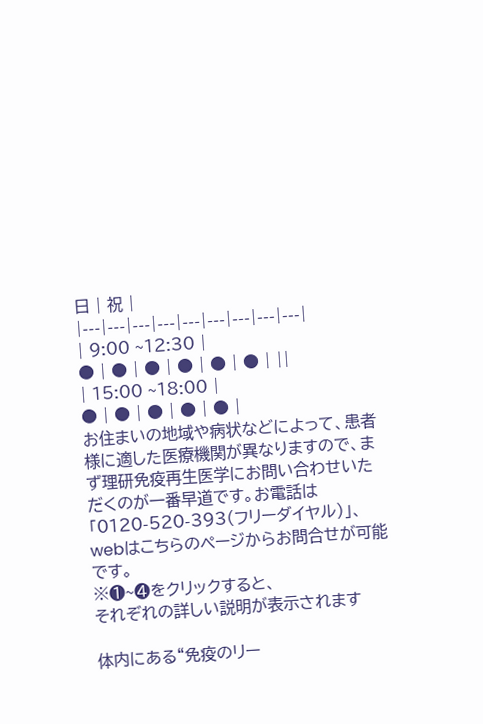日 | 祝 |
|---|---|---|---|---|---|---|---|---|
| 9:00 ~12:30 |
● | ● | ● | ● | ● | ● | ||
| 15:00 ~18:00 |
● | ● | ● | ● | ● |
お住まいの地域や病状などによって、患者様に適した医療機関が異なりますので、まず理研免疫再生医学にお問い合わせいただくのが一番早道です。お電話は「0120-520-393(フリーダイヤル)」、webはこちらのページからお問合せが可能です。
※❶~❹をクリックすると、
それぞれの詳しい説明が表示されます

体内にある“免疫のリー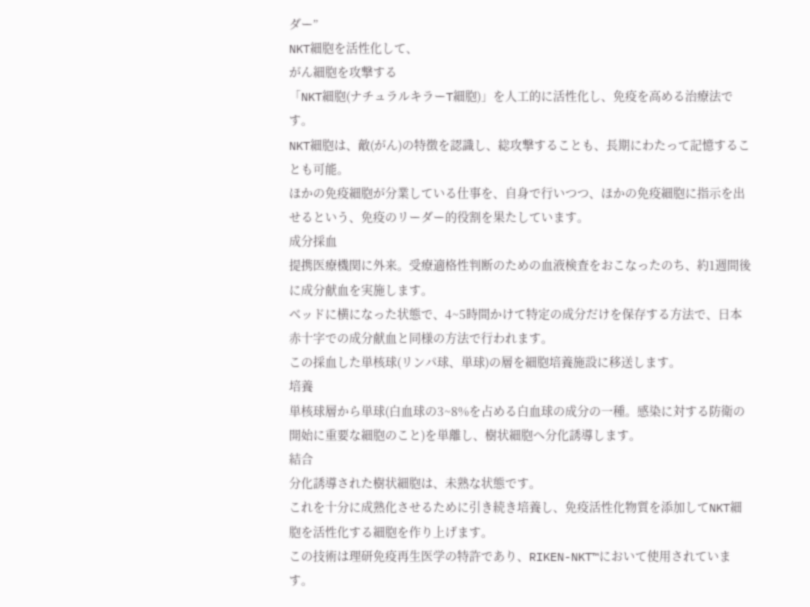ダー”
NKT細胞を活性化して、
がん細胞を攻撃する
「NKT細胞(ナチュラルキラーT細胞)」を人工的に活性化し、免疫を高める治療法です。
NKT細胞は、敵(がん)の特徴を認識し、総攻撃することも、長期にわたって記憶することも可能。
ほかの免疫細胞が分業している仕事を、自身で行いつつ、ほかの免疫細胞に指示を出せるという、免疫のリーダー的役割を果たしています。
成分採血
提携医療機関に外来。受療適格性判断のための血液検査をおこなったのち、約1週間後に成分献血を実施します。
ベッドに横になった状態で、4~5時間かけて特定の成分だけを保存する方法で、日本赤十字での成分献血と同様の方法で行われます。
この採血した単核球(リンパ球、単球)の層を細胞培養施設に移送します。
培養
単核球層から単球(白血球の3~8%を占める白血球の成分の一種。感染に対する防衛の開始に重要な細胞のこと)を単離し、樹状細胞へ分化誘導します。
結合
分化誘導された樹状細胞は、未熟な状態です。
これを十分に成熟化させるために引き続き培養し、免疫活性化物質を添加してNKT細胞を活性化する細胞を作り上げます。
この技術は理研免疫再生医学の特許であり、RIKEN-NKT™において使用されています。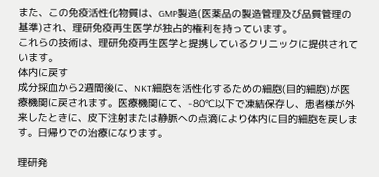また、この免疫活性化物質は、GMP製造(医薬品の製造管理及び品質管理の基準)され、理研免疫再生医学が独占的権利を持っています。
これらの技術は、理研免疫再生医学と提携しているクリニックに提供されています。
体内に戻す
成分採血から2週間後に、NKT細胞を活性化するための細胞(目的細胞)が医療機関に戻されます。医療機関にて、-80℃以下で凍結保存し、患者様が外来したときに、皮下注射または静脈への点滴により体内に目的細胞を戻します。日帰りでの治療になります。

理研発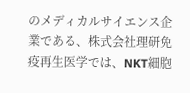のメディカルサイエンス企業である、株式会社理研免疫再生医学では、NKT細胞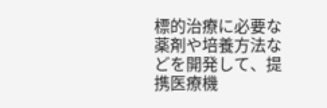標的治療に必要な薬剤や培養方法などを開発して、提携医療機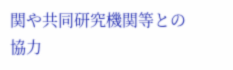関や共同研究機関等との協力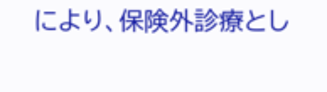により、保険外診療とし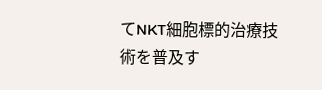てNKT細胞標的治療技術を普及す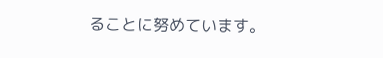ることに努めています。